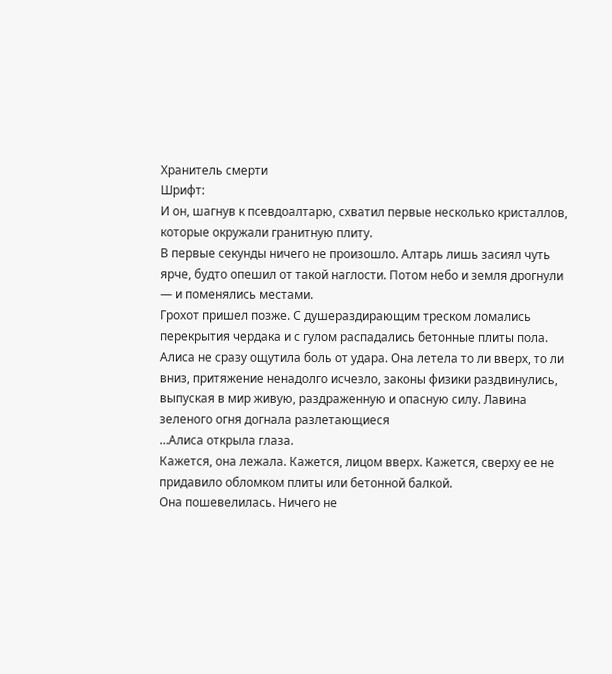Хранитель смерти
Шрифт:
И он, шагнув к псевдоалтарю, схватил первые несколько кристаллов, которые окружали гранитную плиту.
В первые секунды ничего не произошло. Алтарь лишь засиял чуть ярче, будто опешил от такой наглости. Потом небо и земля дрогнули — и поменялись местами.
Грохот пришел позже. С душераздирающим треском ломались перекрытия чердака и с гулом распадались бетонные плиты пола. Алиса не сразу ощутила боль от удара. Она летела то ли вверх, то ли вниз, притяжение ненадолго исчезло, законы физики раздвинулись, выпуская в мир живую, раздраженную и опасную силу. Лавина зеленого огня догнала разлетающиеся
…Алиса открыла глаза.
Кажется, она лежала. Кажется, лицом вверх. Кажется, сверху ее не придавило обломком плиты или бетонной балкой.
Она пошевелилась. Ничего не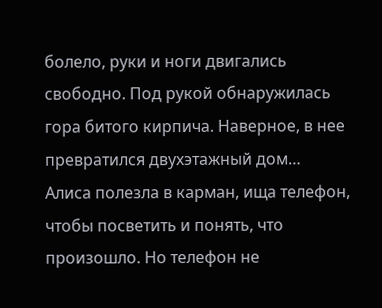болело, руки и ноги двигались свободно. Под рукой обнаружилась гора битого кирпича. Наверное, в нее превратился двухэтажный дом…
Алиса полезла в карман, ища телефон, чтобы посветить и понять, что произошло. Но телефон не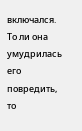включался. То ли она умудрилась его повредить, то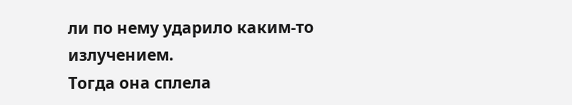ли по нему ударило каким-то излучением.
Тогда она сплела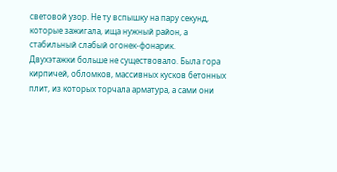световой узор. Не ту вспышку на пару секунд, которые зажигала, ища нужный район, а стабильный слабый огонек-фонарик.
Двухэтажки больше не существовало. Была гора кирпичей, обломков, массивных кусков бетонных плит, из которых торчала арматура, а сами они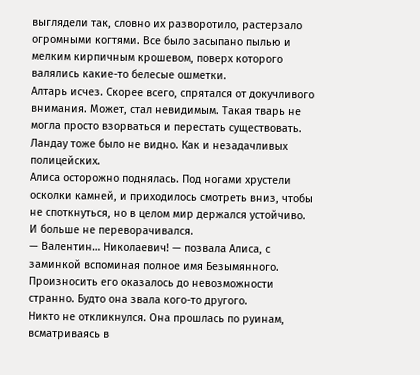выглядели так, словно их разворотило, растерзало огромными когтями. Все было засыпано пылью и мелким кирпичным крошевом, поверх которого валялись какие-то белесые ошметки.
Алтарь исчез. Скорее всего, спрятался от докучливого внимания. Может, стал невидимым. Такая тварь не могла просто взорваться и перестать существовать.
Ландау тоже было не видно. Как и незадачливых полицейских.
Алиса осторожно поднялась. Под ногами хрустели осколки камней, и приходилось смотреть вниз, чтобы не споткнуться, но в целом мир держался устойчиво. И больше не переворачивался.
— Валентин… Николаевич! — позвала Алиса, с заминкой вспоминая полное имя Безымянного. Произносить его оказалось до невозможности странно. Будто она звала кого-то другого.
Никто не откликнулся. Она прошлась по руинам, всматриваясь в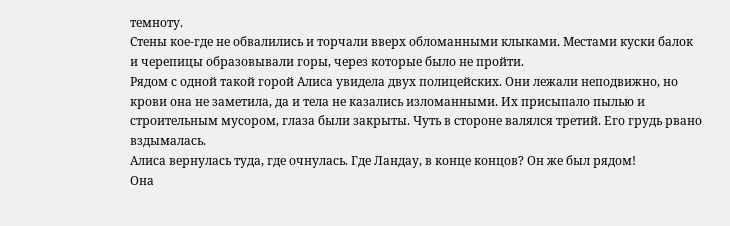темноту.
Стены кое-где не обвалились и торчали вверх обломанными клыками. Местами куски балок и черепицы образовывали горы, через которые было не пройти.
Рядом с одной такой горой Алиса увидела двух полицейских. Они лежали неподвижно, но крови она не заметила, да и тела не казались изломанными. Их присыпало пылью и строительным мусором, глаза были закрыты. Чуть в стороне валялся третий. Его грудь рвано вздымалась.
Алиса вернулась туда, где очнулась. Где Ландау, в конце концов? Он же был рядом!
Она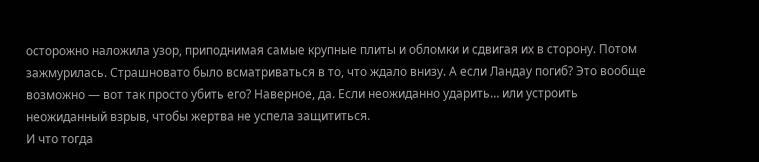осторожно наложила узор, приподнимая самые крупные плиты и обломки и сдвигая их в сторону. Потом зажмурилась. Страшновато было всматриваться в то, что ждало внизу. А если Ландау погиб? Это вообще возможно — вот так просто убить его? Наверное, да. Если неожиданно ударить… или устроить неожиданный взрыв, чтобы жертва не успела защититься.
И что тогда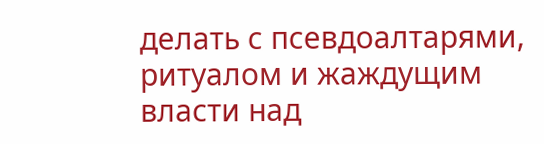делать с псевдоалтарями, ритуалом и жаждущим власти над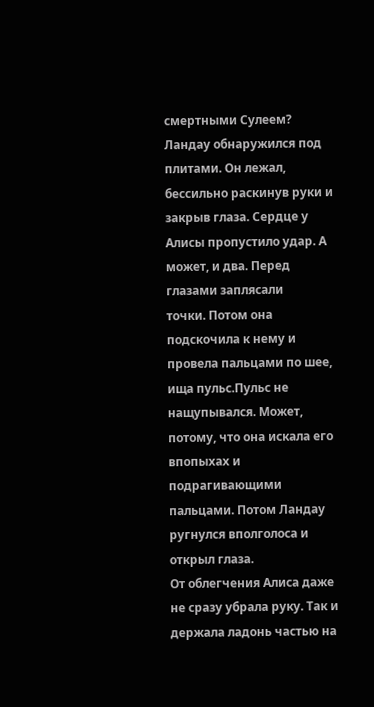смертными Сулеем?
Ландау обнаружился под плитами. Он лежал, бессильно раскинув руки и закрыв глаза. Сердце у Алисы пропустило удар. А может, и два. Перед глазами заплясали
точки. Потом она подскочила к нему и провела пальцами по шее, ища пульс.Пульс не нащупывался. Может, потому, что она искала его впопыхах и подрагивающими пальцами. Потом Ландау ругнулся вполголоса и открыл глаза.
От облегчения Алиса даже не сразу убрала руку. Так и держала ладонь частью на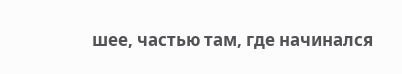шее, частью там, где начинался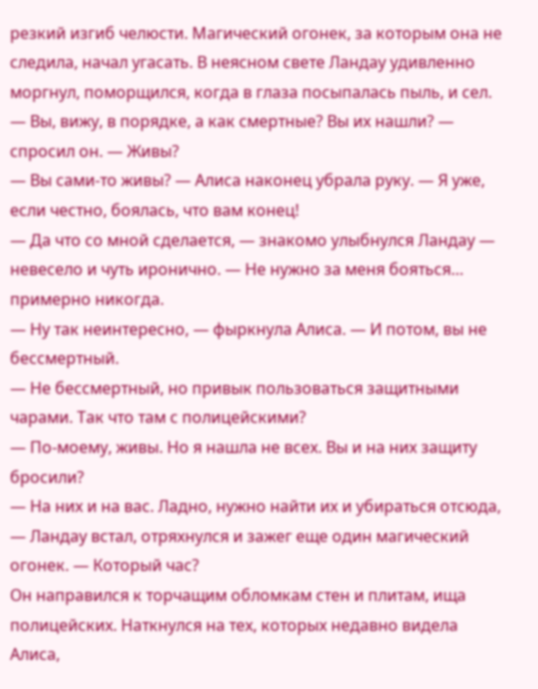резкий изгиб челюсти. Магический огонек, за которым она не следила, начал угасать. В неясном свете Ландау удивленно моргнул, поморщился, когда в глаза посыпалась пыль, и сел.
— Вы, вижу, в порядке, а как смертные? Вы их нашли? — спросил он. — Живы?
— Вы сами-то живы? — Алиса наконец убрала руку. — Я уже, если честно, боялась, что вам конец!
— Да что со мной сделается, — знакомо улыбнулся Ландау — невесело и чуть иронично. — Не нужно за меня бояться… примерно никогда.
— Ну так неинтересно, — фыркнула Алиса. — И потом, вы не бессмертный.
— Не бессмертный, но привык пользоваться защитными чарами. Так что там с полицейскими?
— По-моему, живы. Но я нашла не всех. Вы и на них защиту бросили?
— На них и на вас. Ладно, нужно найти их и убираться отсюда, — Ландау встал, отряхнулся и зажег еще один магический огонек. — Который час?
Он направился к торчащим обломкам стен и плитам, ища полицейских. Наткнулся на тех, которых недавно видела Алиса,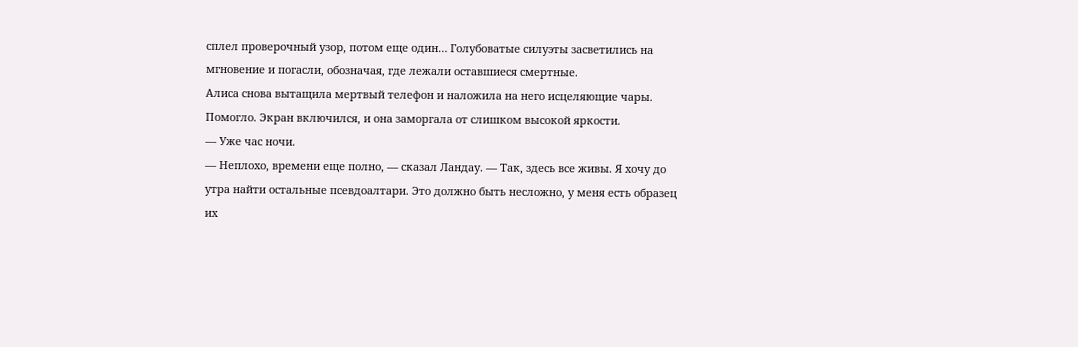сплел проверочный узор, потом еще один… Голубоватые силуэты засветились на мгновение и погасли, обозначая, где лежали оставшиеся смертные.
Алиса снова вытащила мертвый телефон и наложила на него исцеляющие чары. Помогло. Экран включился, и она заморгала от слишком высокой яркости.
— Уже час ночи.
— Неплохо, времени еще полно, — сказал Ландау. — Так, здесь все живы. Я хочу до утра найти остальные псевдоалтари. Это должно быть несложно, у меня есть образец их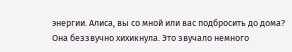энергии. Алиса, вы со мной или вас подбросить до дома?
Она беззвучно хихикнула. Это звучало немного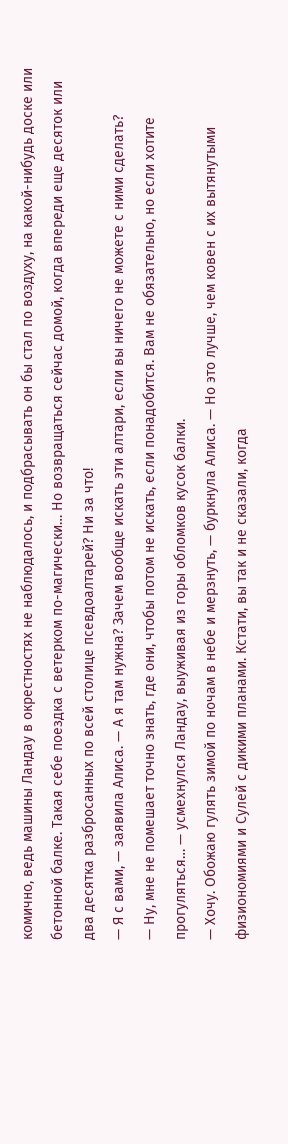комично, ведь машины Ландау в окрестностях не наблюдалось, и подбрасывать он бы стал по воздуху, на какой-нибудь доске или бетонной балке. Такая себе поездка с ветерком по-магически… Но возвращаться сейчас домой, когда впереди еще десяток или два десятка разбросанных по всей столице псевдоалтарей? Ни за что!
— Я с вами, — заявила Алиса. — А я там нужна? Зачем вообще искать эти алтари, если вы ничего не можете с ними сделать?
— Ну, мне не помешает точно знать, где они, чтобы потом не искать, если понадобится. Вам не обязательно, но если хотите прогуляться… — усмехнулся Ландау, выуживая из горы обломков кусок балки.
— Хочу. Обожаю гулять зимой по ночам в небе и мерзнуть, — буркнула Алиса. — Но это лучше, чем ковен с их вытянутыми физиономиями и Сулей с дикими планами. Кстати, вы так и не сказали, когда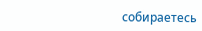собираетесь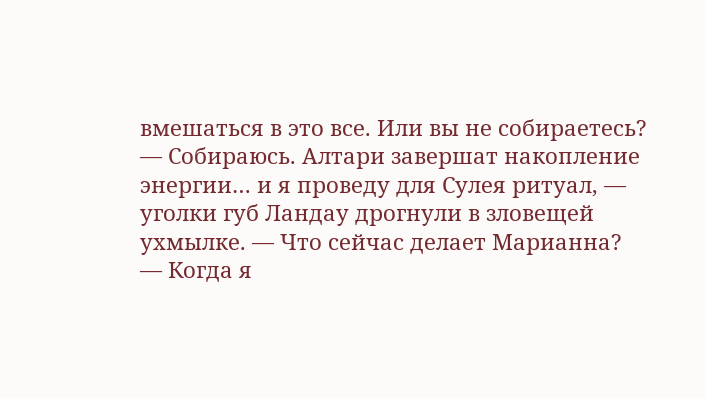вмешаться в это все. Или вы не собираетесь?
— Собираюсь. Алтари завершат накопление энергии… и я проведу для Сулея ритуал, — уголки губ Ландау дрогнули в зловещей ухмылке. — Что сейчас делает Марианна?
— Когда я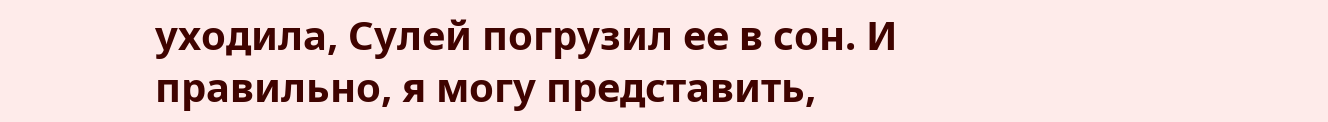уходила, Сулей погрузил ее в сон. И правильно, я могу представить,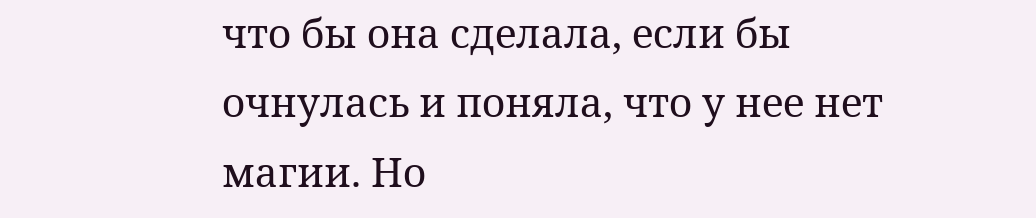что бы она сделала, если бы очнулась и поняла, что у нее нет магии. Но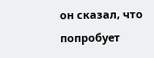он сказал, что попробует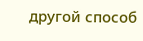другой способ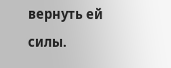вернуть ей силы.